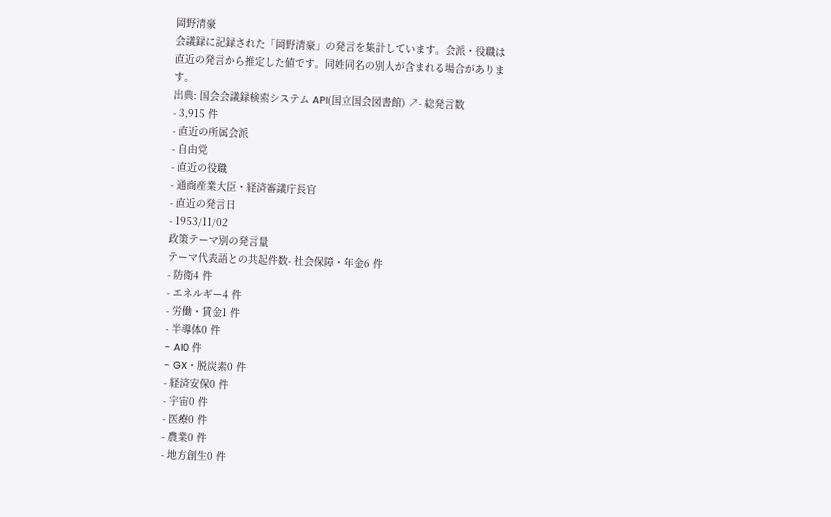岡野清豪
会議録に記録された「岡野清豪」の発言を集計しています。会派・役職は直近の発言から推定した値です。同姓同名の別人が含まれる場合があります。
出典: 国会会議録検索システム API(国立国会図書館) ↗- 総発言数
- 3,915 件
- 直近の所属会派
- 自由党
- 直近の役職
- 通商産業大臣・経済審議庁長官
- 直近の発言日
- 1953/11/02
政策テーマ別の発言量
テーマ代表語との共起件数- 社会保障・年金6 件
- 防衛4 件
- エネルギー4 件
- 労働・賃金1 件
- 半導体0 件
- AI0 件
- GX・脱炭素0 件
- 経済安保0 件
- 宇宙0 件
- 医療0 件
- 農業0 件
- 地方創生0 件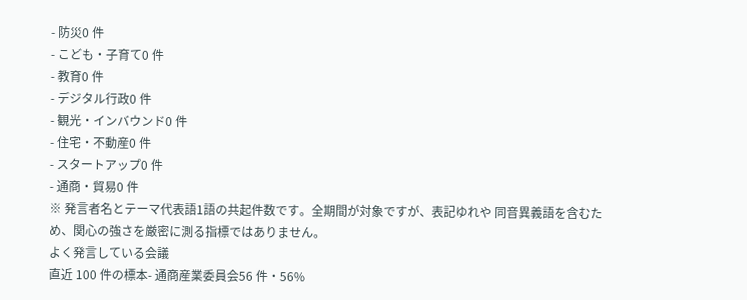- 防災0 件
- こども・子育て0 件
- 教育0 件
- デジタル行政0 件
- 観光・インバウンド0 件
- 住宅・不動産0 件
- スタートアップ0 件
- 通商・貿易0 件
※ 発言者名とテーマ代表語1語の共起件数です。全期間が対象ですが、表記ゆれや 同音異義語を含むため、関心の強さを厳密に測る指標ではありません。
よく発言している会議
直近 100 件の標本- 通商産業委員会56 件・56%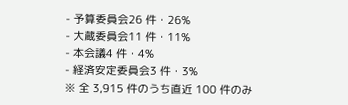- 予算委員会26 件・26%
- 大蔵委員会11 件・11%
- 本会議4 件・4%
- 経済安定委員会3 件・3%
※ 全 3,915 件のうち直近 100 件のみ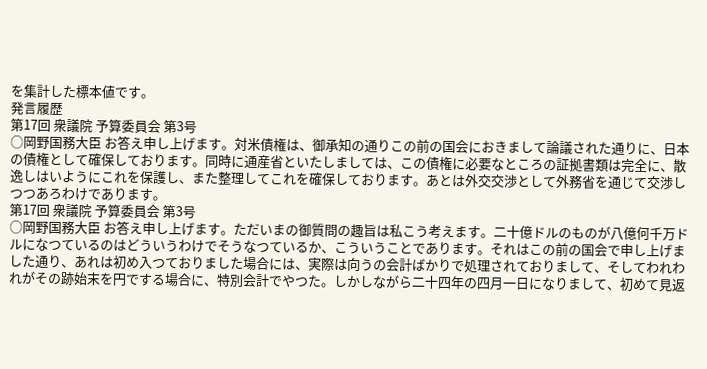を集計した標本値です。
発言履歴
第17回 衆議院 予算委員会 第3号
○岡野国務大臣 お答え申し上げます。対米債権は、御承知の通りこの前の国会におきまして論議された通りに、日本の債権として確保しております。同時に通産省といたしましては、この債権に必要なところの証拠書類は完全に、散逸しはいようにこれを保護し、また整理してこれを確保しております。あとは外交交渉として外務省を通じて交渉しつつあろわけであります。
第17回 衆議院 予算委員会 第3号
○岡野国務大臣 お答え申し上げます。ただいまの御質問の趣旨は私こう考えます。二十億ドルのものが八億何千万ドルになつているのはどういうわけでそうなつているか、こういうことであります。それはこの前の国会で申し上げました通り、あれは初め入つておりました場合には、実際は向うの会計ばかりで処理されておりまして、そしてわれわれがその跡始末を円でする場合に、特別会計でやつた。しかしながら二十四年の四月一日になりまして、初めて見返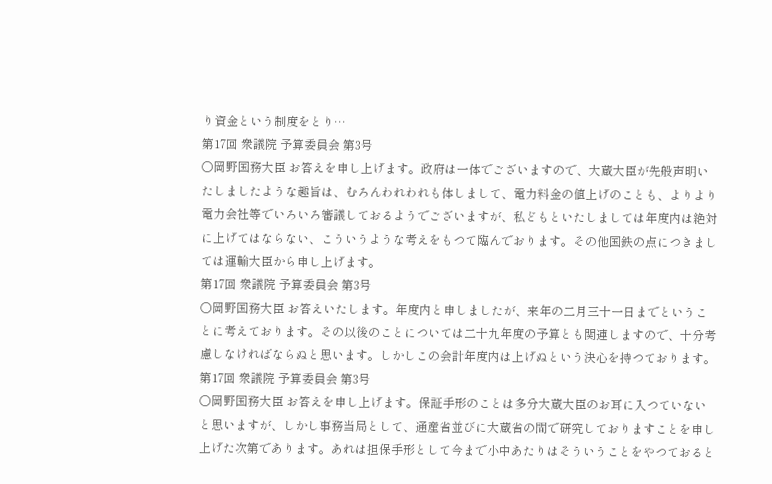り資金という制度をとり…
第17回 衆議院 予算委員会 第3号
○岡野国務大臣 お答えを申し上げます。政府は一体でございますので、大蔵大臣が先般声明いたしましたような趣旨は、むろんわれわれも体しまして、電力料金の値上げのことも、よりより電力会社等でいろいろ審議しておるようでございますが、私どもといたしましては年度内は絶対に上げてはならない、こういうような考えをもつて臨んでおります。その他国鉄の点につきましては運輸大臣から申し上げます。
第17回 衆議院 予算委員会 第3号
○岡野国務大臣 お答えいたします。年度内と申しましたが、来年の二月三十一日までということに考えております。その以後のことについては二十九年度の予算とも関連しますので、十分考慮しなければならぬと思います。しかしこの会計年度内は上げぬという決心を持つております。
第17回 衆議院 予算委員会 第3号
○岡野国務大臣 お答えを申し上げます。保証手形のことは多分大蔵大臣のお耳に入つていないと思いますが、しかし事務当局として、通産省並びに大蔵省の間で研究しておりますことを申し上げた次第であります。あれは担保手形として今まで小中あたりはそういうことをやつておると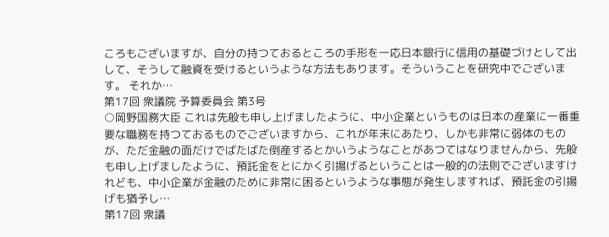ころもございますが、自分の持つておるところの手形を一応日本銀行に信用の基礎づけとして出して、そうして融資を受けるというような方法もあります。そういうことを研究中でございます。 それか…
第17回 衆議院 予算委員会 第3号
○岡野国務大臣 これは先般も申し上げましたように、中小企業というものは日本の産業に一番重要な職務を持つておるものでございますから、これが年末にあたり、しかも非常に弱体のものが、ただ金融の面だけでばたばた倒産するとかいうようなことがあつてはなりませんから、先般も申し上げましたように、預託金をとにかく引揚げるということは一般的の法則でございますけれども、中小企業が金融のために非常に困るというような事態が発生しますれば、預託金の引揚げも猶予し…
第17回 衆議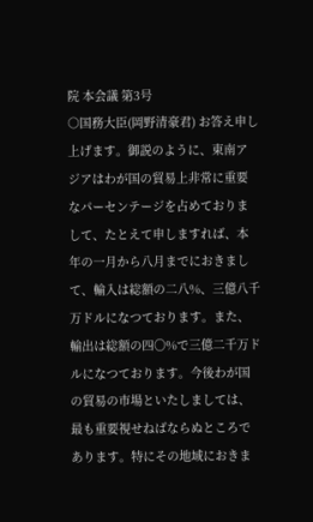院 本会議 第3号
○国務大臣(岡野清豪君) お答え申し上げます。御説のように、東南アジアはわが国の貿易上非常に重要なパーセンテージを占めておりまして、たとえて申しますれば、本年の一月から八月までにおきまして、輸入は総額の二八%、三億八千万ドルになつております。また、輸出は総額の四〇%で三億二千万ドルになつております。今後わが国の貿易の市場といたしましては、最も重要視せねばならぬところであります。特にその地域におきま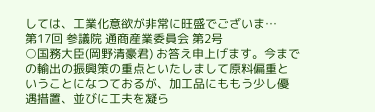しては、工業化意欲が非常に旺盛でございま…
第17回 参議院 通商産業委員会 第2号
○国務大臣(岡野清豪君) お答え申上げます。今までの輸出の振興策の重点といたしまして原料偏重ということになつておるが、加工品にももう少し優遇措置、並びに工夫を凝ら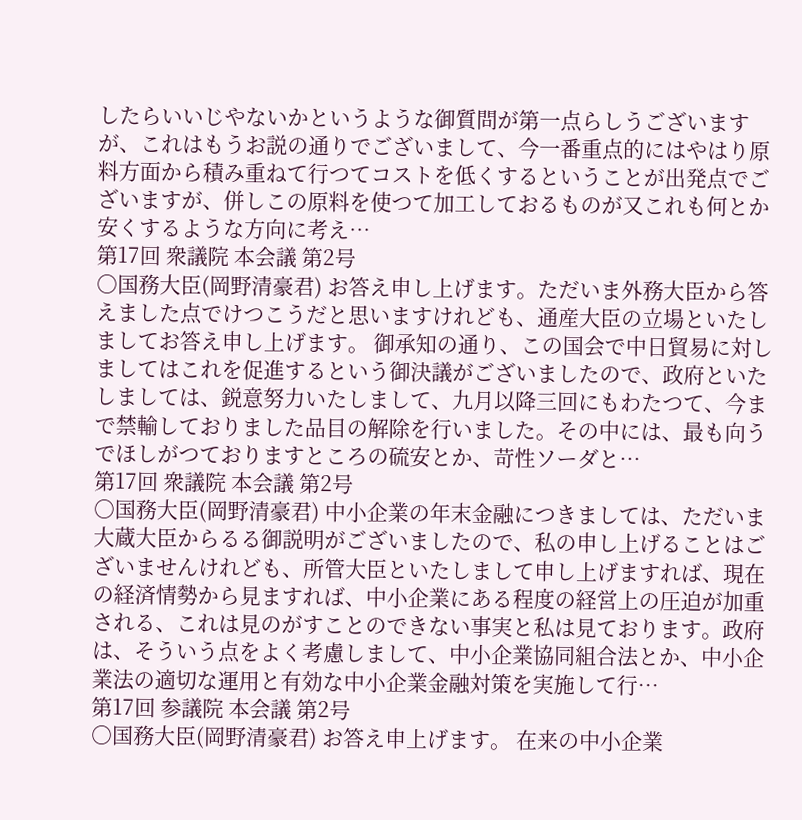したらいいじやないかというような御質問が第一点らしうございますが、これはもうお説の通りでございまして、今一番重点的にはやはり原料方面から積み重ねて行つてコストを低くするということが出発点でございますが、併しこの原料を使つて加工しておるものが又これも何とか安くするような方向に考え…
第17回 衆議院 本会議 第2号
○国務大臣(岡野清豪君) お答え申し上げます。ただいま外務大臣から答えました点でけつこうだと思いますけれども、通産大臣の立場といたしましてお答え申し上げます。 御承知の通り、この国会で中日貿易に対しましてはこれを促進するという御決議がございましたので、政府といたしましては、鋭意努力いたしまして、九月以降三回にもわたつて、今まで禁輸しておりました品目の解除を行いました。その中には、最も向うでほしがつておりますところの硫安とか、苛性ソーダと…
第17回 衆議院 本会議 第2号
○国務大臣(岡野清豪君) 中小企業の年末金融につきましては、ただいま大蔵大臣からるる御説明がございましたので、私の申し上げることはございませんけれども、所管大臣といたしまして申し上げますれば、現在の経済情勢から見ますれば、中小企業にある程度の経営上の圧迫が加重される、これは見のがすことのできない事実と私は見ております。政府は、そういう点をよく考慮しまして、中小企業協同組合法とか、中小企業法の適切な運用と有効な中小企業金融対策を実施して行…
第17回 参議院 本会議 第2号
○国務大臣(岡野清豪君) お答え申上げます。 在来の中小企業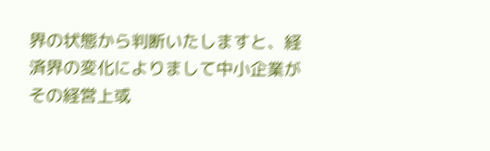界の状態から判断いたしますと、経済界の変化によりまして中小企業がその経営上或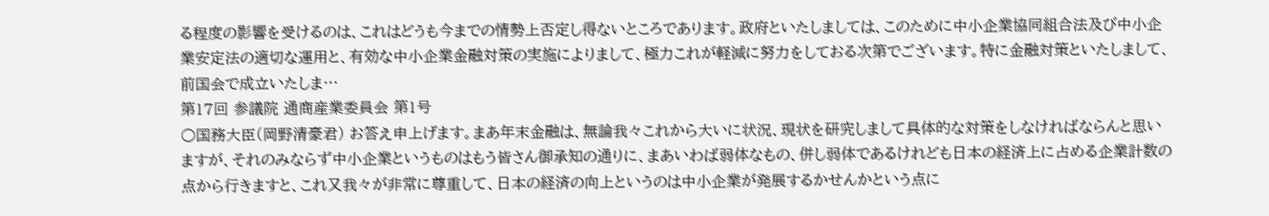る程度の影響を受けるのは、これはどうも今までの情勢上否定し得ないところであります。政府といたしましては、このために中小企業協同組合法及び中小企業安定法の適切な運用と、有効な中小企業金融対策の実施によりまして、極力これが軽減に努力をしておる次第でございます。特に金融対策といたしまして、前国会で成立いたしま…
第17回 参議院 通商産業委員会 第1号
○国務大臣(岡野清豪君) お答え申上げます。まあ年末金融は、無論我々これから大いに状況、現状を研究しまして具体的な対策をしなければならんと思いますが、それのみならず中小企業というものはもう皆さん御承知の通りに、まあいわば弱体なもの、併し弱体であるけれども日本の経済上に占める企業計数の点から行きますと、これ又我々が非常に尊重して、日本の経済の向上というのは中小企業が発展するかせんかという点に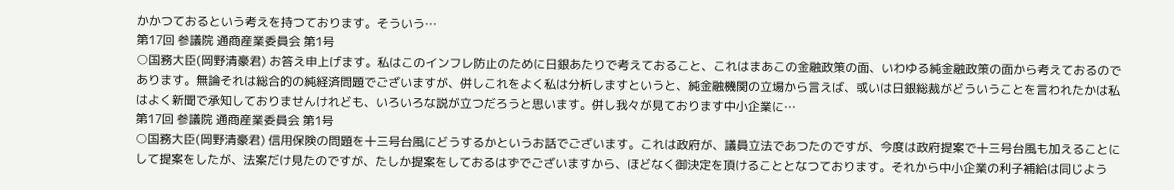かかつておるという考えを持つております。そういう…
第17回 参議院 通商産業委員会 第1号
○国務大臣(岡野清豪君) お答え申上げます。私はこのインフレ防止のために日銀あたりで考えておること、これはまあこの金融政策の面、いわゆる純金融政策の面から考えておるのであります。無論それは総合的の純経済問題でございますが、併しこれをよく私は分析しますというと、純金融機関の立場から言えば、或いは日銀総裁がどういうことを言われたかは私はよく新聞で承知しておりませんけれども、いろいろな説が立つだろうと思います。併し我々が見ております中小企業に…
第17回 参議院 通商産業委員会 第1号
○国務大臣(岡野清豪君) 信用保険の問題を十三号台風にどうするかというお話でございます。これは政府が、議員立法であつたのですが、今度は政府提案で十三号台風も加えることにして提案をしたが、法案だけ見たのですが、たしか提案をしておるはずでございますから、ほどなく御決定を頂けることとなつております。それから中小企業の利子補給は同じよう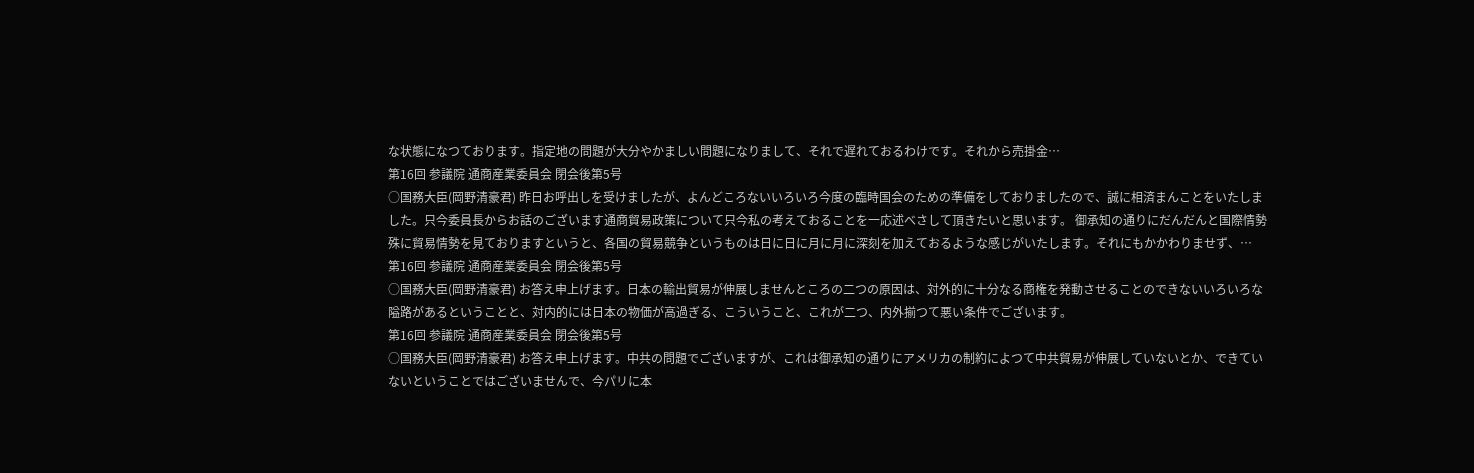な状態になつております。指定地の問題が大分やかましい問題になりまして、それで遅れておるわけです。それから売掛金…
第16回 参議院 通商産業委員会 閉会後第5号
○国務大臣(岡野清豪君) 昨日お呼出しを受けましたが、よんどころないいろいろ今度の臨時国会のための準備をしておりましたので、誠に相済まんことをいたしました。只今委員長からお話のございます通商貿易政策について只今私の考えておることを一応述べさして頂きたいと思います。 御承知の通りにだんだんと国際情勢殊に貿易情勢を見ておりますというと、各国の貿易競争というものは日に日に月に月に深刻を加えておるような感じがいたします。それにもかかわりませず、…
第16回 参議院 通商産業委員会 閉会後第5号
○国務大臣(岡野清豪君) お答え申上げます。日本の輸出貿易が伸展しませんところの二つの原因は、対外的に十分なる商権を発動させることのできないいろいろな隘路があるということと、対内的には日本の物価が高過ぎる、こういうこと、これが二つ、内外揃つて悪い条件でございます。
第16回 参議院 通商産業委員会 閉会後第5号
○国務大臣(岡野清豪君) お答え申上げます。中共の問題でございますが、これは御承知の通りにアメリカの制約によつて中共貿易が伸展していないとか、できていないということではございませんで、今パリに本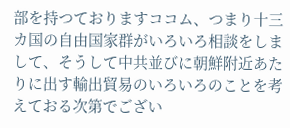部を持つておりますココム、つまり十三カ国の自由国家群がいろいろ相談をしまして、そうして中共並びに朝鮮附近あたりに出す輸出貿易のいろいろのことを考えておる次第でござい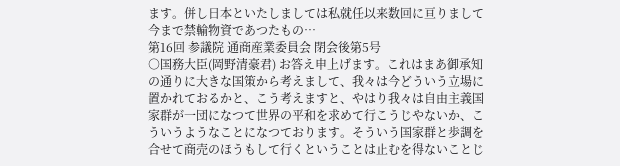ます。併し日本といたしましては私就任以来数回に亘りまして今まで禁輸物資であつたもの…
第16回 参議院 通商産業委員会 閉会後第5号
○国務大臣(岡野清豪君) お答え申上げます。これはまあ御承知の通りに大きな国策から考えまして、我々は今どういう立場に置かれておるかと、こう考えますと、やはり我々は自由主義国家群が一団になつて世界の平和を求めて行こうじやないか、こういうようなことになつております。そういう国家群と歩調を合せて商売のほうもして行くということは止むを得ないことじ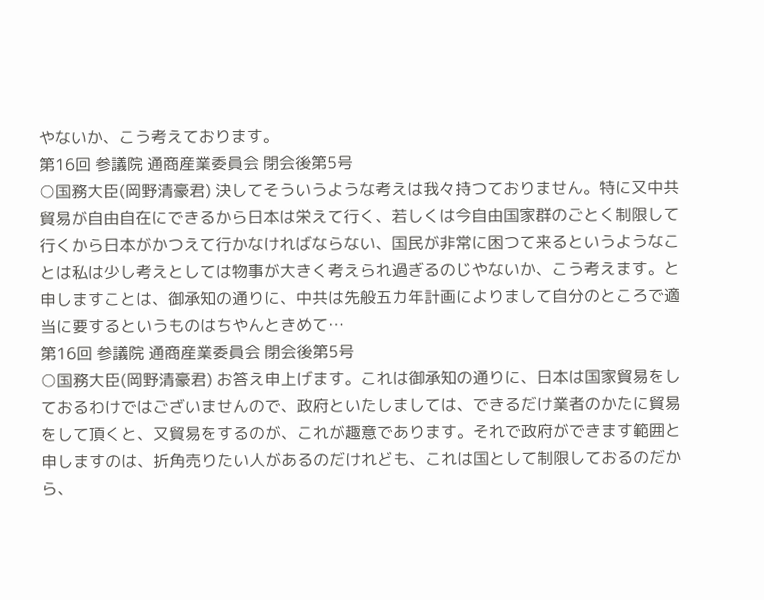やないか、こう考えております。
第16回 参議院 通商産業委員会 閉会後第5号
○国務大臣(岡野清豪君) 決してそういうような考えは我々持つておりません。特に又中共貿易が自由自在にできるから日本は栄えて行く、若しくは今自由国家群のごとく制限して行くから日本がかつえて行かなければならない、国民が非常に困つて来るというようなことは私は少し考えとしては物事が大きく考えられ過ぎるのじやないか、こう考えます。と申しますことは、御承知の通りに、中共は先般五カ年計画によりまして自分のところで適当に要するというものはちやんときめて…
第16回 参議院 通商産業委員会 閉会後第5号
○国務大臣(岡野清豪君) お答え申上げます。これは御承知の通りに、日本は国家貿易をしておるわけではございませんので、政府といたしましては、できるだけ業者のかたに貿易をして頂くと、又貿易をするのが、これが趣意であります。それで政府ができます範囲と申しますのは、折角売りたい人があるのだけれども、これは国として制限しておるのだから、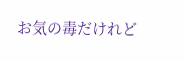お気の毒だけれど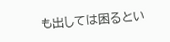も出しては困るとい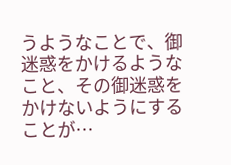うようなことで、御迷惑をかけるようなこと、その御迷惑をかけないようにすることが…